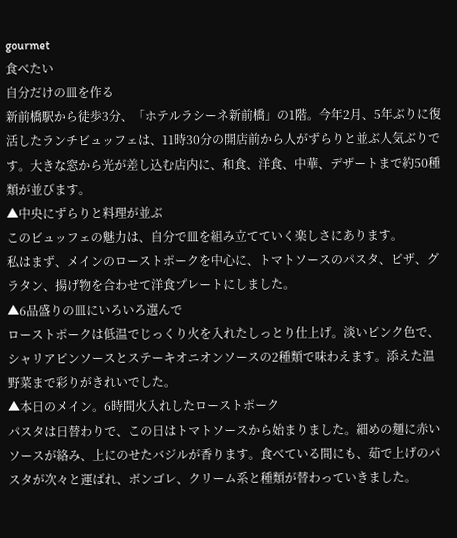gourmet
食べたい
自分だけの皿を作る
新前橋駅から徒歩3分、「ホテルラシーネ新前橋」の1階。今年2月、5年ぶりに復活したランチビュッフェは、11時30分の開店前から人がずらりと並ぶ人気ぶりです。大きな窓から光が差し込む店内に、和食、洋食、中華、デザートまで約50種類が並びます。
▲中央にずらりと料理が並ぶ
このビュッフェの魅力は、自分で皿を組み立てていく楽しさにあります。
私はまず、メインのローストポークを中心に、トマトソースのパスタ、ピザ、グラタン、揚げ物を合わせて洋食プレートにしました。
▲6品盛りの皿にいろいろ選んで
ローストポークは低温でじっくり火を入れたしっとり仕上げ。淡いピンク色で、シャリアピンソースとステーキオニオンソースの2種類で味わえます。添えた温野菜まで彩りがきれいでした。
▲本日のメイン。6時間火入れしたローストポーク
パスタは日替わりで、この日はトマトソースから始まりました。細めの麺に赤いソースが絡み、上にのせたバジルが香ります。食べている間にも、茹で上げのパスタが次々と運ばれ、ボンゴレ、クリーム系と種類が替わっていきました。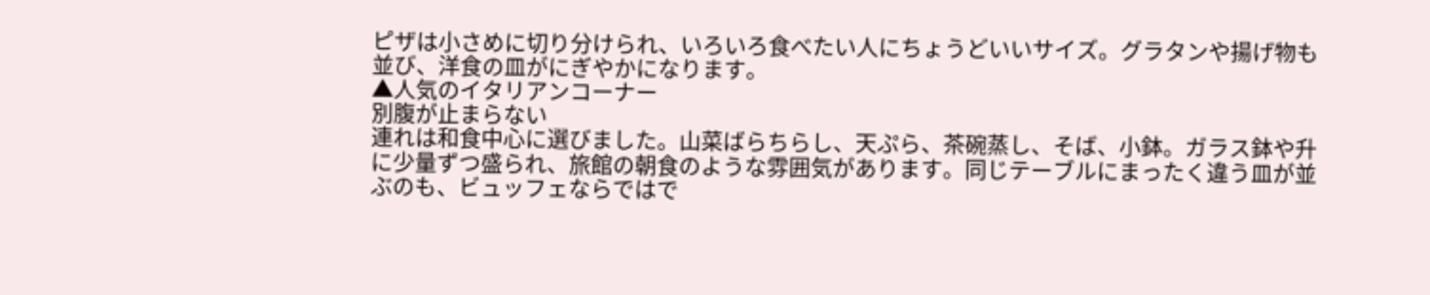ピザは小さめに切り分けられ、いろいろ食べたい人にちょうどいいサイズ。グラタンや揚げ物も並び、洋食の皿がにぎやかになります。
▲人気のイタリアンコーナー
別腹が止まらない
連れは和食中心に選びました。山菜ばらちらし、天ぷら、茶碗蒸し、そば、小鉢。ガラス鉢や升に少量ずつ盛られ、旅館の朝食のような雰囲気があります。同じテーブルにまったく違う皿が並ぶのも、ビュッフェならではで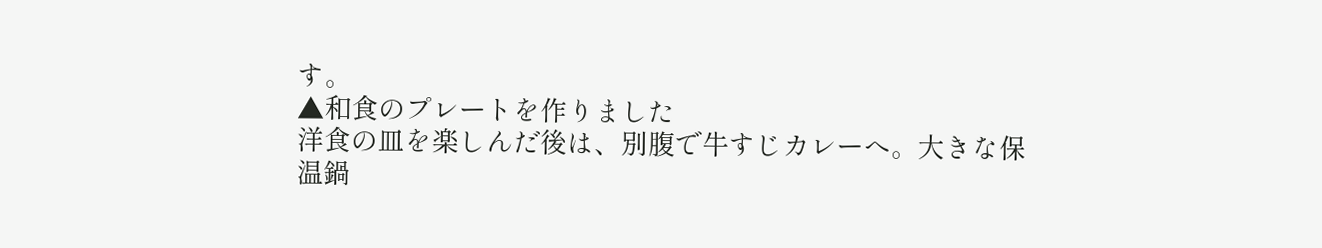す。
▲和食のプレートを作りました
洋食の皿を楽しんだ後は、別腹で牛すじカレーへ。大きな保温鍋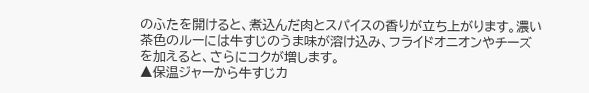のふたを開けると、煮込んだ肉とスパイスの香りが立ち上がります。濃い茶色のルーには牛すじのうま味が溶け込み、フライドオニオンやチーズを加えると、さらにコクが増します。
▲保温ジャーから牛すじカ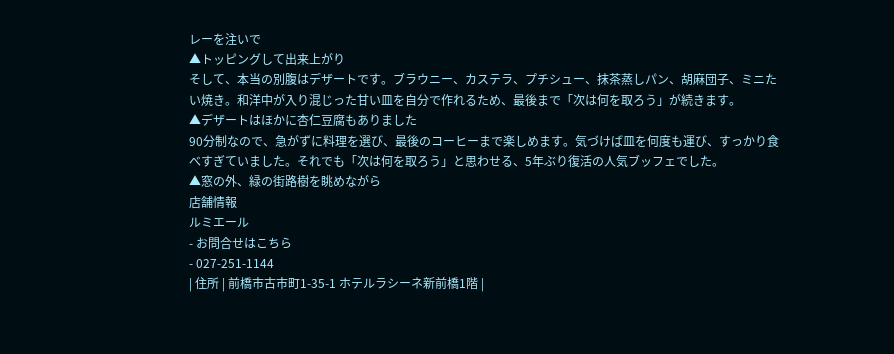レーを注いで
▲トッピングして出来上がり
そして、本当の別腹はデザートです。ブラウニー、カステラ、プチシュー、抹茶蒸しパン、胡麻団子、ミニたい焼き。和洋中が入り混じった甘い皿を自分で作れるため、最後まで「次は何を取ろう」が続きます。
▲デザートはほかに杏仁豆腐もありました
90分制なので、急がずに料理を選び、最後のコーヒーまで楽しめます。気づけば皿を何度も運び、すっかり食べすぎていました。それでも「次は何を取ろう」と思わせる、5年ぶり復活の人気ブッフェでした。
▲窓の外、緑の街路樹を眺めながら
店舗情報
ルミエール
- お問合せはこちら
- 027-251-1144
| 住所 | 前橋市古市町1-35-1 ホテルラシーネ新前橋1階 |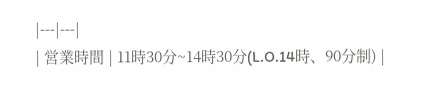|---|---|
| 営業時間 | 11時30分~14時30分(L.O.14時、90分制) |